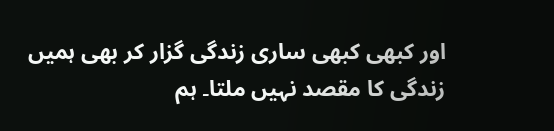اور کبھی کبھی ساری زندگی گزار کر بھی ہمیں زندگی کا مقصد نہیں ملتا۔ ہم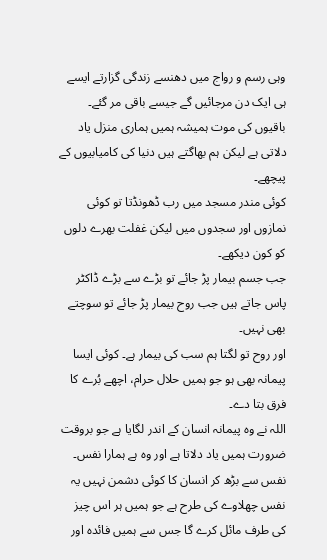وہی رسم و رواج میں دھنسے زندگی گزارتے ایسے ہی ایک دن مرجائیں گے جیسے باقی مر گئے۔ باقیوں کی موت ہمیشہ ہمیں ہماری منزل یاد دلاتی ہے لیکن ہم بھاگتے ہیں دنیا کی کامیابیوں کے پیچھے۔
کوئی مندر مسجد میں رب ڈھونڈتا تو کوئی نمازوں اور سجدوں میں لیکن غفلت بھرے دلوں کو کون دیکھے۔
جب جسم بیمار پڑ جائے تو بڑے سے بڑے ڈاکٹر پاس جاتے ہیں جب روح بیمار پڑ جائے تو سوچتے بھی نہیں۔
اور روح تو لگتا ہم سب کی بیمار ہے۔ کوئی ایسا پیمانہ بھی ہو جو ہمیں حلال حرام، اچھے بُرے کا فرق بتا دے۔
اللہ نے وہ پیمانہ انسان کے اندر لگایا ہے جو بروقت ضرورت ہمیں یاد دلاتا ہے اور وہ ہے ہمارا نفس۔
نفس سے بڑھ کر انسان کا کوئی دشمن نہیں یہ نفس چھلاوے کی طرح ہے جو ہمیں ہر اس چیز کی طرف مائل کرے گا جس سے ہمیں فائدہ اور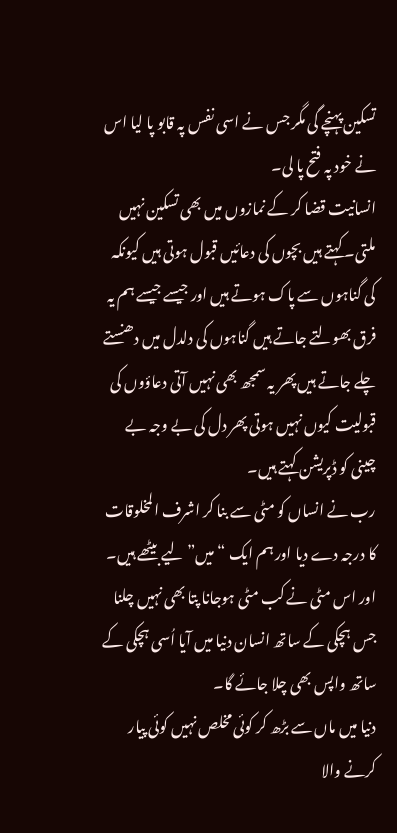تسکین پہنچے گی مگر جس نے اسی نفس پہ قابو پا لیا اس نے خود پہ فتح پا لی۔
انسانیت قضا کر کے نمازوں میں بھی تسکین نہیں ملتی۔ کہتے ہیں بچوں کی دعائیں قبول ہوتی ہیں کیونکہ کی گناہوں سے پاک ہوتے ہیں اور جیسے جیسے ہم یہ فرق بھولتے جاتے ہیں گناہوں کی دلدل میں دھنستے چلے جاتے ہیں پھر یہ سمجھ بھی نہیں آتی دعاؤوں کی قبولیت کیوں نہیں ہوتی پھر دل کی بے وجہ بے چینی کو ڈپریشن کہتے ہیں۔
رب نے انساں کو مٹی سے بنا کر اشرف المخلوقات کا درجہ دے دیا اور ہم ایک “میں” لیے بیٹھے ہیں۔ اور اس مٹی نے کب مٹی ہوجانا پتا بھی نہیں چلنا جس ہچکی کے ساتھ انسان دنیا میں آیا اُسی ہچکی کے ساتھ واپس بھی چلا جائے گا۔
دنیا میں ماں سے بڑھ کر کوئی مخلص نہیں کوئی پیار کرنے والا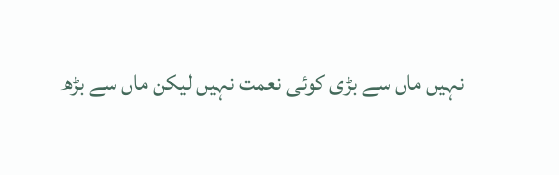نہیں ماں سے بڑی کوئی نعمت نہیں لیکن ماں سے بڑھ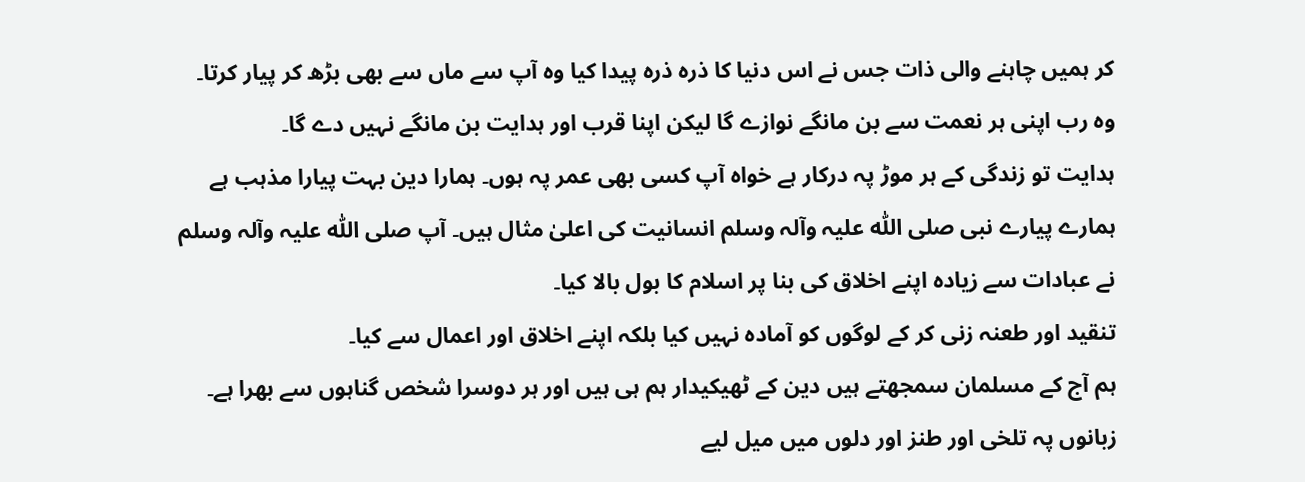کر ہمیں چاہنے والی ذات جس نے اس دنیا کا ذرہ ذرہ پیدا کیا وہ آپ سے ماں سے بھی بڑھ کر پیار کرتا۔
وہ رب اپنی ہر نعمت سے بن مانگے نوازے گا لیکن اپنا قرب اور ہدایت بن مانگے نہیں دے گا۔
ہدایت تو زندگی کے ہر موڑ پہ درکار ہے خواہ آپ کسی بھی عمر پہ ہوں۔ ہمارا دین بہت پیارا مذہب ہے ہمارے پیارے نبی صلی اللّٰہ علیہ وآلہ وسلم انسانیت کی اعلیٰ مثال ہیں۔ آپ صلی اللّٰہ علیہ وآلہ وسلم نے عبادات سے زیادہ اپنے اخلاق کی بنا پر اسلام کا بول بالا کیا۔
تنقید اور طعنہ زنی کر کے لوگوں کو آمادہ نہیں کیا بلکہ اپنے اخلاق اور اعمال سے کیا۔
ہم آج کے مسلمان سمجھتے ہیں دین کے ٹھیکیدار ہم ہی ہیں اور ہر دوسرا شخص گناہوں سے بھرا ہے۔ زبانوں پہ تلخی اور طنز اور دلوں میں میل لیے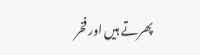پھرتے ہیں اور فخر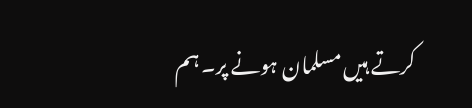کرتے ہیں مسلمان ہونے پر۔ ہم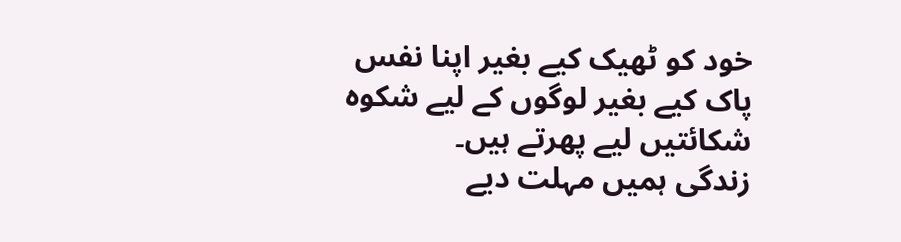خود کو ٹھیک کیے بغیر اپنا نفس پاک کیے بغیر لوگوں کے لیے شکوہ شکائتیں لیے پھرتے ہیں۔
زندگی ہمیں مہلت دیے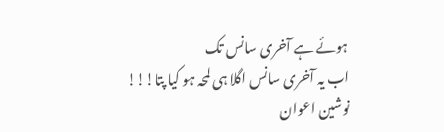ہوئے ہے آخری سانس تک
اب یہ آخری سانس اگلا ہی لمحہ ہو کیا پتا!!!
نوشین اعوان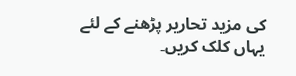کی مزید تحاریر پڑھنے کے لئے یہاں کلک کریں۔